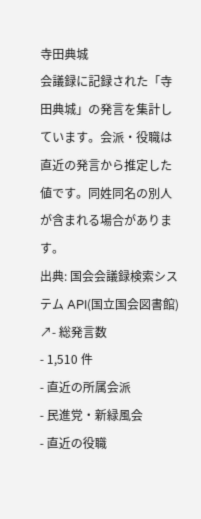寺田典城
会議録に記録された「寺田典城」の発言を集計しています。会派・役職は直近の発言から推定した値です。同姓同名の別人が含まれる場合があります。
出典: 国会会議録検索システム API(国立国会図書館) ↗- 総発言数
- 1,510 件
- 直近の所属会派
- 民進党・新緑風会
- 直近の役職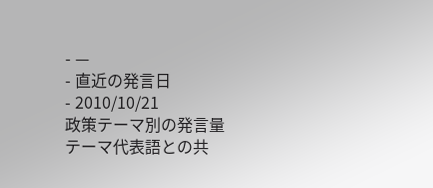- —
- 直近の発言日
- 2010/10/21
政策テーマ別の発言量
テーマ代表語との共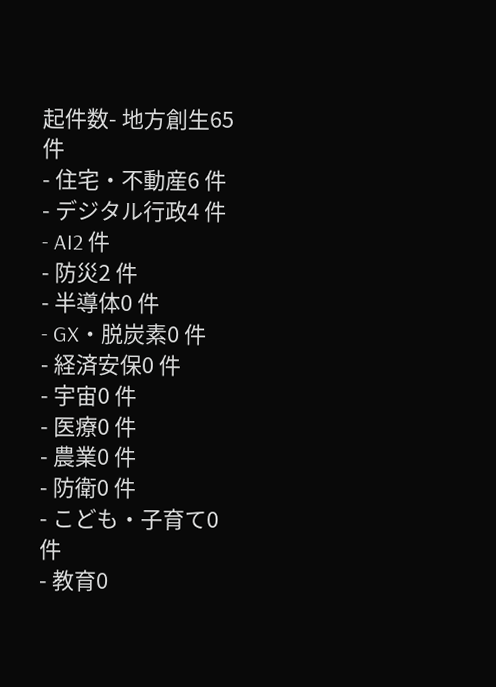起件数- 地方創生65 件
- 住宅・不動産6 件
- デジタル行政4 件
- AI2 件
- 防災2 件
- 半導体0 件
- GX・脱炭素0 件
- 経済安保0 件
- 宇宙0 件
- 医療0 件
- 農業0 件
- 防衛0 件
- こども・子育て0 件
- 教育0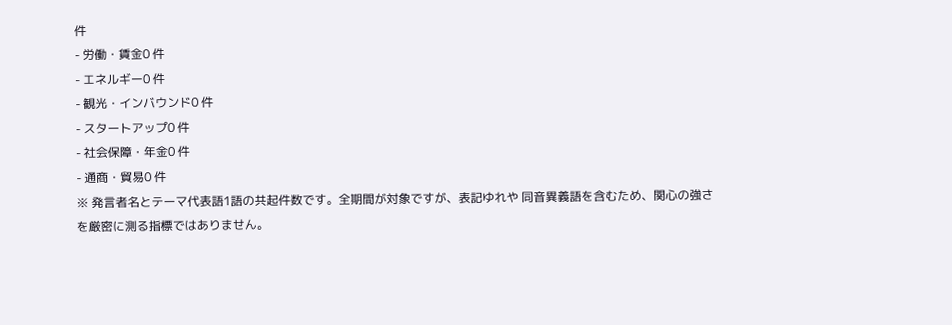件
- 労働・賃金0 件
- エネルギー0 件
- 観光・インバウンド0 件
- スタートアップ0 件
- 社会保障・年金0 件
- 通商・貿易0 件
※ 発言者名とテーマ代表語1語の共起件数です。全期間が対象ですが、表記ゆれや 同音異義語を含むため、関心の強さを厳密に測る指標ではありません。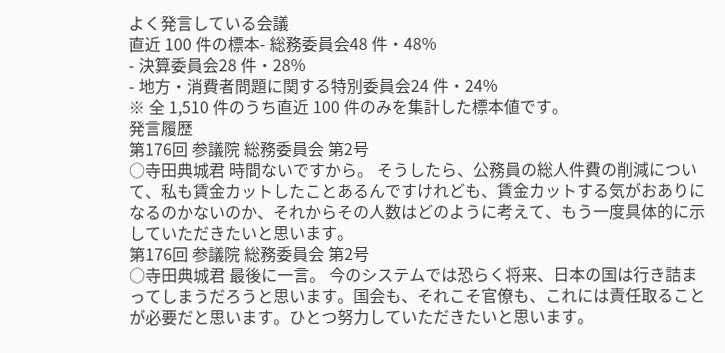よく発言している会議
直近 100 件の標本- 総務委員会48 件・48%
- 決算委員会28 件・28%
- 地方・消費者問題に関する特別委員会24 件・24%
※ 全 1,510 件のうち直近 100 件のみを集計した標本値です。
発言履歴
第176回 参議院 総務委員会 第2号
○寺田典城君 時間ないですから。 そうしたら、公務員の総人件費の削減について、私も賃金カットしたことあるんですけれども、賃金カットする気がおありになるのかないのか、それからその人数はどのように考えて、もう一度具体的に示していただきたいと思います。
第176回 参議院 総務委員会 第2号
○寺田典城君 最後に一言。 今のシステムでは恐らく将来、日本の国は行き詰まってしまうだろうと思います。国会も、それこそ官僚も、これには責任取ることが必要だと思います。ひとつ努力していただきたいと思います。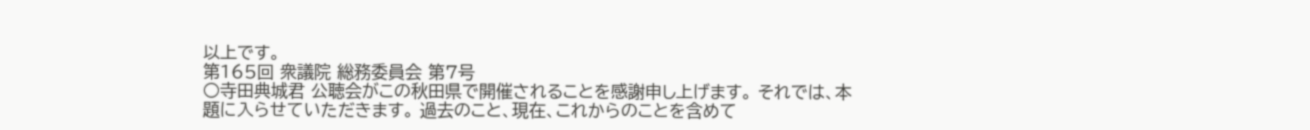以上です。
第165回 衆議院 総務委員会 第7号
○寺田典城君 公聴会がこの秋田県で開催されることを感謝申し上げます。 それでは、本題に入らせていただきます。 過去のこと、現在、これからのことを含めて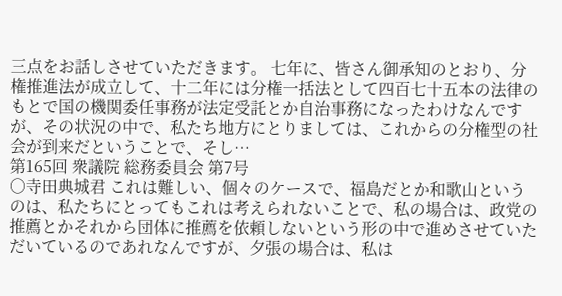三点をお話しさせていただきます。 七年に、皆さん御承知のとおり、分権推進法が成立して、十二年には分権一括法として四百七十五本の法律のもとで国の機関委任事務が法定受託とか自治事務になったわけなんですが、その状況の中で、私たち地方にとりましては、これからの分権型の社会が到来だということで、そし…
第165回 衆議院 総務委員会 第7号
○寺田典城君 これは難しい、個々のケースで、福島だとか和歌山というのは、私たちにとってもこれは考えられないことで、私の場合は、政党の推薦とかそれから団体に推薦を依頼しないという形の中で進めさせていただいているのであれなんですが、夕張の場合は、私は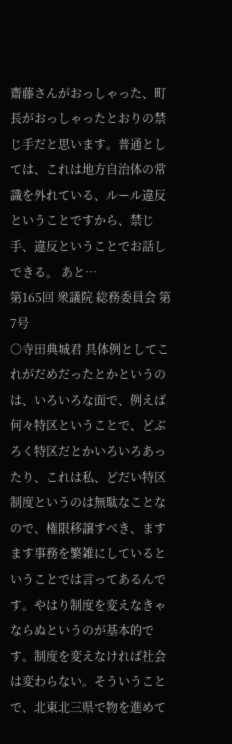齋藤さんがおっしゃった、町長がおっしゃったとおりの禁じ手だと思います。普通としては、これは地方自治体の常識を外れている、ルール違反ということですから、禁じ手、違反ということでお話しできる。 あと…
第165回 衆議院 総務委員会 第7号
○寺田典城君 具体例としてこれがだめだったとかというのは、いろいろな面で、例えば何々特区ということで、どぶろく特区だとかいろいろあったり、これは私、どだい特区制度というのは無駄なことなので、権限移譲すべき、ますます事務を繁雑にしているということでは言ってあるんです。やはり制度を変えなきゃならぬというのが基本的です。制度を変えなければ社会は変わらない。そういうことで、北東北三県で物を進めて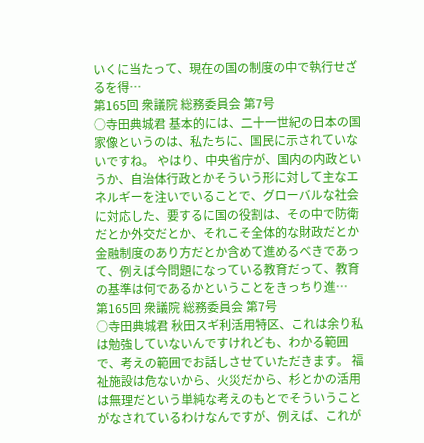いくに当たって、現在の国の制度の中で執行せざるを得…
第165回 衆議院 総務委員会 第7号
○寺田典城君 基本的には、二十一世紀の日本の国家像というのは、私たちに、国民に示されていないですね。 やはり、中央省庁が、国内の内政というか、自治体行政とかそういう形に対して主なエネルギーを注いでいることで、グローバルな社会に対応した、要するに国の役割は、その中で防衛だとか外交だとか、それこそ全体的な財政だとか金融制度のあり方だとか含めて進めるべきであって、例えば今問題になっている教育だって、教育の基準は何であるかということをきっちり進…
第165回 衆議院 総務委員会 第7号
○寺田典城君 秋田スギ利活用特区、これは余り私は勉強していないんですけれども、わかる範囲で、考えの範囲でお話しさせていただきます。 福祉施設は危ないから、火災だから、杉とかの活用は無理だという単純な考えのもとでそういうことがなされているわけなんですが、例えば、これが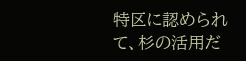特区に認められて、杉の活用だ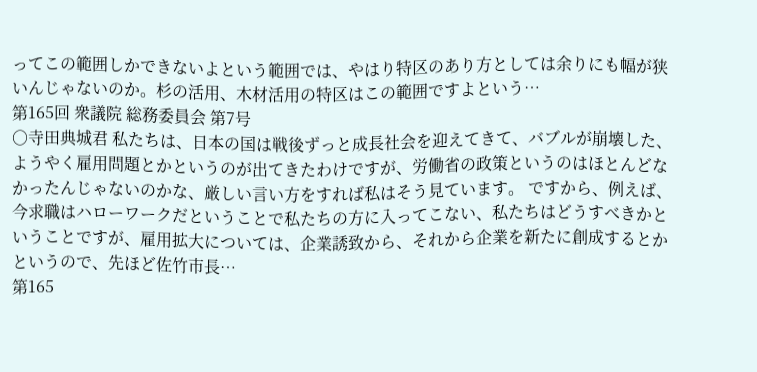ってこの範囲しかできないよという範囲では、やはり特区のあり方としては余りにも幅が狭いんじゃないのか。杉の活用、木材活用の特区はこの範囲ですよという…
第165回 衆議院 総務委員会 第7号
○寺田典城君 私たちは、日本の国は戦後ずっと成長社会を迎えてきて、バブルが崩壊した、ようやく雇用問題とかというのが出てきたわけですが、労働省の政策というのはほとんどなかったんじゃないのかな、厳しい言い方をすれば私はそう見ています。 ですから、例えば、今求職はハローワークだということで私たちの方に入ってこない、私たちはどうすべきかということですが、雇用拡大については、企業誘致から、それから企業を新たに創成するとかというので、先ほど佐竹市長…
第165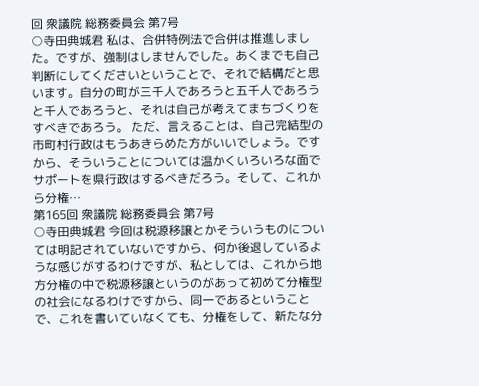回 衆議院 総務委員会 第7号
○寺田典城君 私は、合併特例法で合併は推進しました。ですが、強制はしませんでした。あくまでも自己判断にしてくださいということで、それで結構だと思います。自分の町が三千人であろうと五千人であろうと千人であろうと、それは自己が考えてまちづくりをすべきであろう。 ただ、言えることは、自己完結型の市町村行政はもうあきらめた方がいいでしょう。ですから、そういうことについては温かくいろいろな面でサポートを県行政はするべきだろう。そして、これから分権…
第165回 衆議院 総務委員会 第7号
○寺田典城君 今回は税源移譲とかそういうものについては明記されていないですから、何か後退しているような感じがするわけですが、私としては、これから地方分権の中で税源移譲というのがあって初めて分権型の社会になるわけですから、同一であるということで、これを書いていなくても、分権をして、新たな分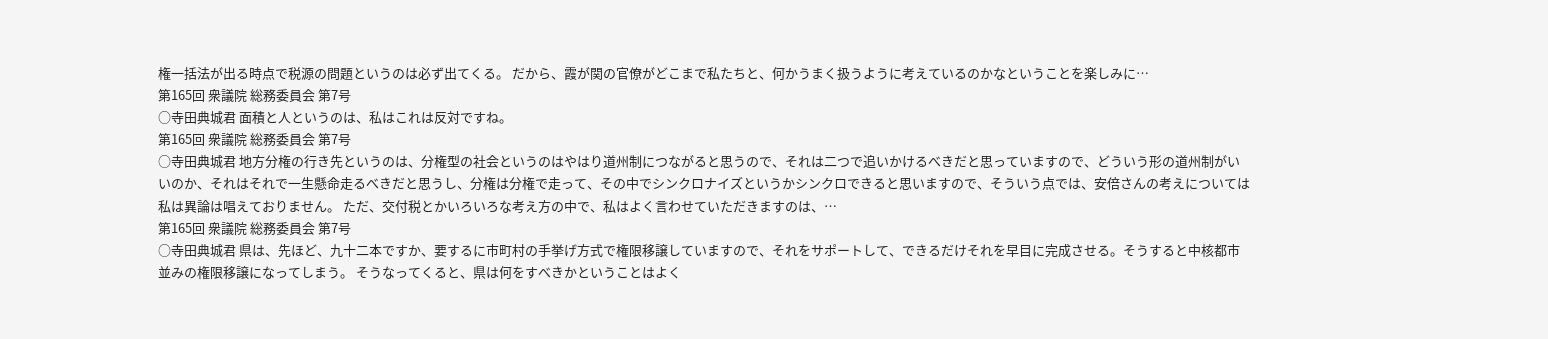権一括法が出る時点で税源の問題というのは必ず出てくる。 だから、霞が関の官僚がどこまで私たちと、何かうまく扱うように考えているのかなということを楽しみに…
第165回 衆議院 総務委員会 第7号
○寺田典城君 面積と人というのは、私はこれは反対ですね。
第165回 衆議院 総務委員会 第7号
○寺田典城君 地方分権の行き先というのは、分権型の社会というのはやはり道州制につながると思うので、それは二つで追いかけるべきだと思っていますので、どういう形の道州制がいいのか、それはそれで一生懸命走るべきだと思うし、分権は分権で走って、その中でシンクロナイズというかシンクロできると思いますので、そういう点では、安倍さんの考えについては私は異論は唱えておりません。 ただ、交付税とかいろいろな考え方の中で、私はよく言わせていただきますのは、…
第165回 衆議院 総務委員会 第7号
○寺田典城君 県は、先ほど、九十二本ですか、要するに市町村の手挙げ方式で権限移譲していますので、それをサポートして、できるだけそれを早目に完成させる。そうすると中核都市並みの権限移譲になってしまう。 そうなってくると、県は何をすべきかということはよく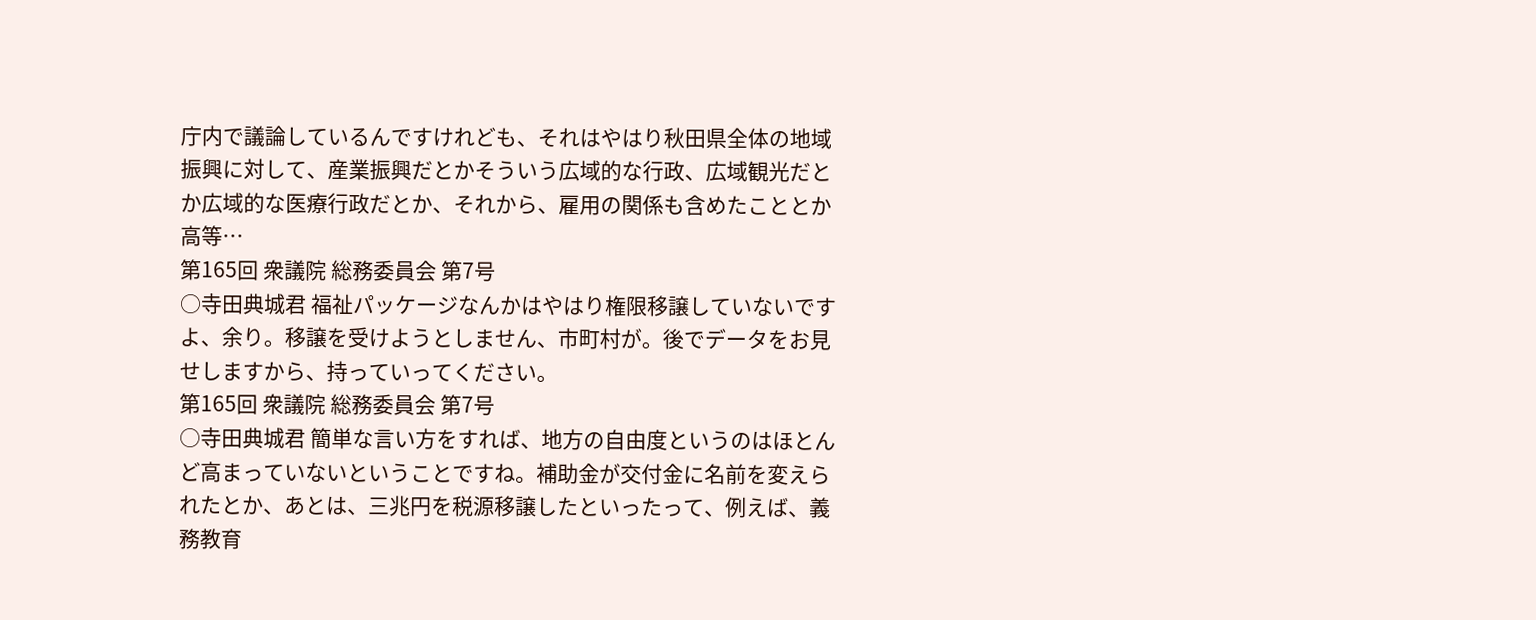庁内で議論しているんですけれども、それはやはり秋田県全体の地域振興に対して、産業振興だとかそういう広域的な行政、広域観光だとか広域的な医療行政だとか、それから、雇用の関係も含めたこととか高等…
第165回 衆議院 総務委員会 第7号
○寺田典城君 福祉パッケージなんかはやはり権限移譲していないですよ、余り。移譲を受けようとしません、市町村が。後でデータをお見せしますから、持っていってください。
第165回 衆議院 総務委員会 第7号
○寺田典城君 簡単な言い方をすれば、地方の自由度というのはほとんど高まっていないということですね。補助金が交付金に名前を変えられたとか、あとは、三兆円を税源移譲したといったって、例えば、義務教育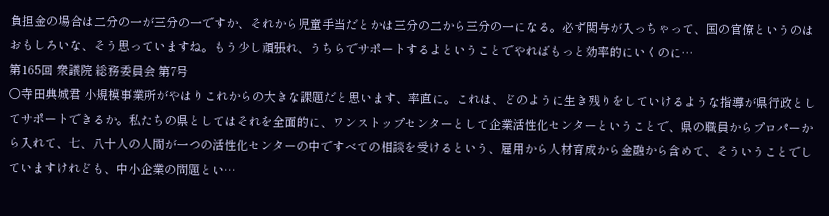負担金の場合は二分の一が三分の一ですか、それから児童手当だとかは三分の二から三分の一になる。必ず関与が入っちゃって、国の官僚というのはおもしろいな、そう思っていますね。もう少し頑張れ、うちらでサポートするよということでやればもっと効率的にいくのに…
第165回 衆議院 総務委員会 第7号
○寺田典城君 小規模事業所がやはりこれからの大きな課題だと思います、率直に。これは、どのように生き残りをしていけるような指導が県行政としてサポートできるか。私たちの県としてはそれを全面的に、ワンストップセンターとして企業活性化センターということで、県の職員からプロパーから入れて、七、八十人の人間が一つの活性化センターの中ですべての相談を受けるという、雇用から人材育成から金融から含めて、そういうことでしていますけれども、中小企業の問題とい…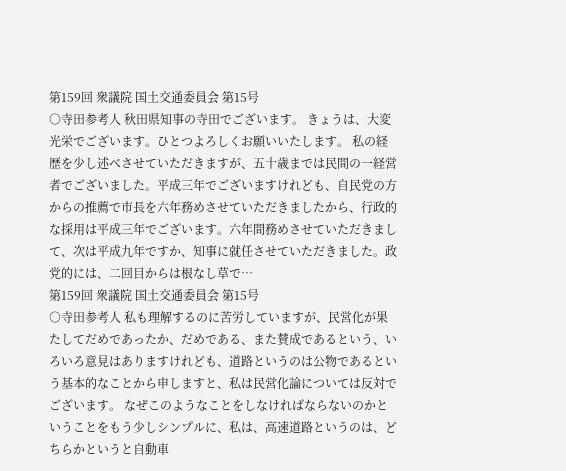第159回 衆議院 国土交通委員会 第15号
○寺田参考人 秋田県知事の寺田でございます。 きょうは、大変光栄でございます。ひとつよろしくお願いいたします。 私の経歴を少し述べさせていただきますが、五十歳までは民間の一経営者でございました。平成三年でございますけれども、自民党の方からの推薦で市長を六年務めさせていただきましたから、行政的な採用は平成三年でございます。六年間務めさせていただきまして、次は平成九年ですか、知事に就任させていただきました。政党的には、二回目からは根なし草で…
第159回 衆議院 国土交通委員会 第15号
○寺田参考人 私も理解するのに苦労していますが、民営化が果たしてだめであったか、だめである、また賛成であるという、いろいろ意見はありますけれども、道路というのは公物であるという基本的なことから申しますと、私は民営化論については反対でございます。 なぜこのようなことをしなければならないのかということをもう少しシンプルに、私は、高速道路というのは、どちらかというと自動車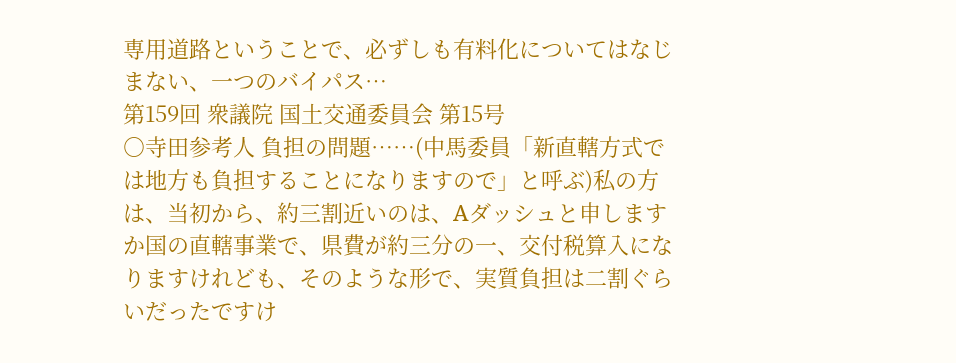専用道路ということで、必ずしも有料化についてはなじまない、一つのバイパス…
第159回 衆議院 国土交通委員会 第15号
○寺田参考人 負担の問題……(中馬委員「新直轄方式では地方も負担することになりますので」と呼ぶ)私の方は、当初から、約三割近いのは、Aダッシュと申しますか国の直轄事業で、県費が約三分の一、交付税算入になりますけれども、そのような形で、実質負担は二割ぐらいだったですけ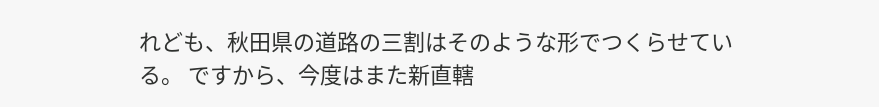れども、秋田県の道路の三割はそのような形でつくらせている。 ですから、今度はまた新直轄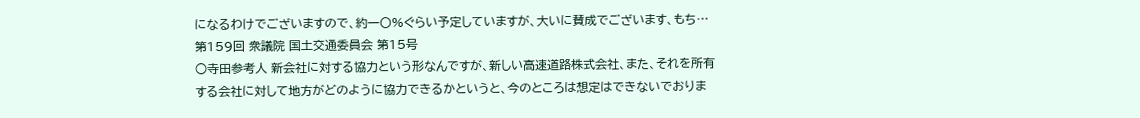になるわけでございますので、約一〇%ぐらい予定していますが、大いに賛成でございます、もち…
第159回 衆議院 国土交通委員会 第15号
○寺田参考人 新会社に対する協力という形なんですが、新しい高速道路株式会社、また、それを所有する会社に対して地方がどのように協力できるかというと、今のところは想定はできないでおりま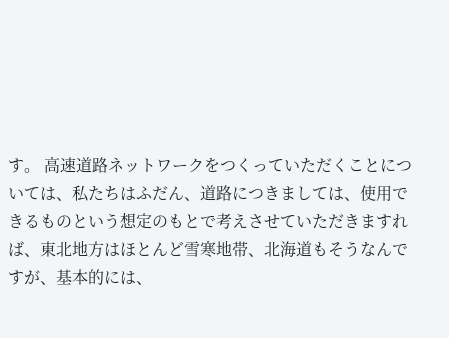す。 高速道路ネットワークをつくっていただくことについては、私たちはふだん、道路につきましては、使用できるものという想定のもとで考えさせていただきますれば、東北地方はほとんど雪寒地帯、北海道もそうなんですが、基本的には、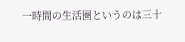一時間の生活圏というのは三十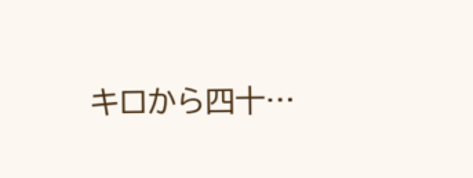キロから四十…